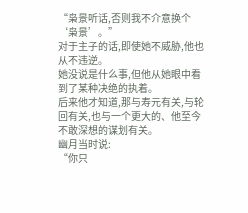“枭景听话,否则我不介意换个‘枭景’。”
对于主子的话,即使她不威胁,他也从不违逆。
她没说是什么事,但他从她眼中看到了某种决绝的执着。
后来他才知道,那与寿元有关,与轮回有关,也与一个更大的、他至今不敢深想的谋划有关。
幽月当时说:
“你只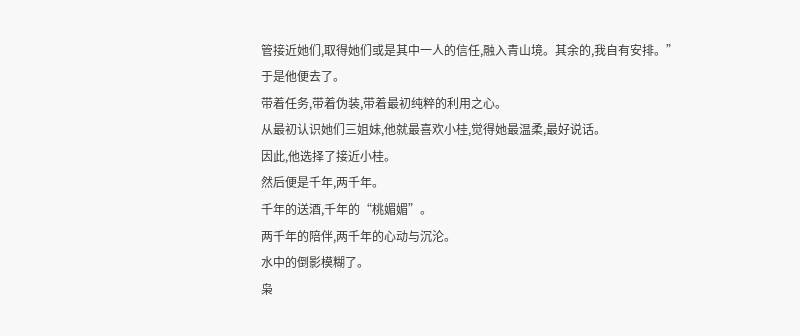管接近她们,取得她们或是其中一人的信任,融入青山境。其余的,我自有安排。”
于是他便去了。
带着任务,带着伪装,带着最初纯粹的利用之心。
从最初认识她们三姐妹,他就最喜欢小桂,觉得她最温柔,最好说话。
因此,他选择了接近小桂。
然后便是千年,两千年。
千年的送酒,千年的“桃媚媚”。
两千年的陪伴,两千年的心动与沉沦。
水中的倒影模糊了。
枭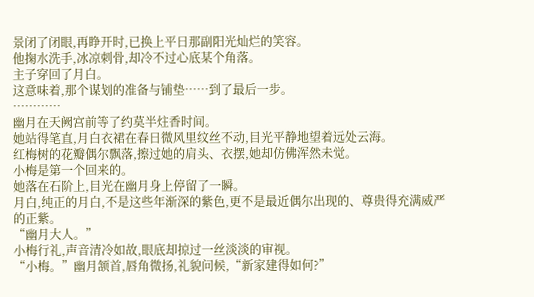景闭了闭眼,再睁开时,已换上平日那副阳光灿烂的笑容。
他掬水洗手,冰凉刺骨,却冷不过心底某个角落。
主子穿回了月白。
这意味着,那个谋划的准备与铺垫……到了最后一步。
…………
幽月在天阙宫前等了约莫半炷香时间。
她站得笔直,月白衣裙在春日微风里纹丝不动,目光平静地望着远处云海。
红梅树的花瓣偶尔飘落,擦过她的肩头、衣摆,她却仿佛浑然未觉。
小梅是第一个回来的。
她落在石阶上,目光在幽月身上停留了一瞬。
月白,纯正的月白,不是这些年渐深的紫色,更不是最近偶尔出现的、尊贵得充满威严的正紫。
“幽月大人。”
小梅行礼,声音清冷如故,眼底却掠过一丝淡淡的审视。
“小梅。”幽月颔首,唇角微扬,礼貌问候,“新家建得如何?”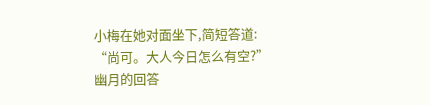小梅在她对面坐下,简短答道:
“尚可。大人今日怎么有空?”
幽月的回答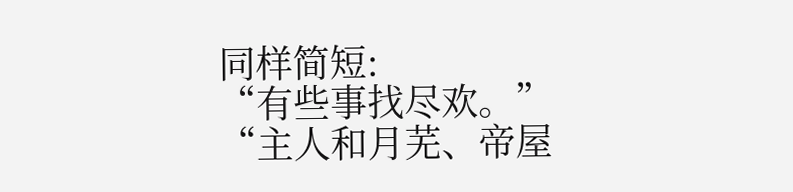同样简短:
“有些事找尽欢。”
“主人和月芜、帝屋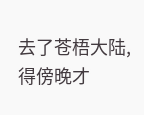去了苍梧大陆,得傍晚才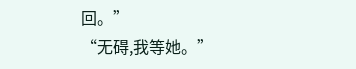回。”
“无碍,我等她。”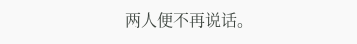两人便不再说话。